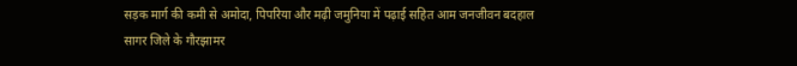सड़क मार्ग की कमी से अमोदा, पिपरिया और मढ़ी जमुनिया में पढ़ाई सहित आम जनजीवन बदहाल
सागर जिले के गौरझामर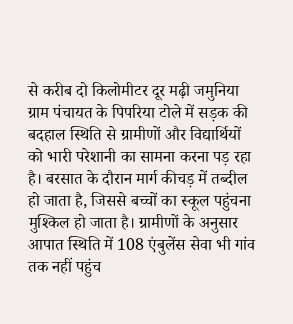से करीब दो किलोमीटर दूर मढ़ी जमुनिया ग्राम पंचायत के पिपरिया टोले में सड़क की बदहाल स्थिति से ग्रामीणों और विद्यार्थियों को भारी परेशानी का सामना करना पड़ रहा है। बरसात के दौरान मार्ग कीचड़ में तब्दील हो जाता है, जिससे बच्चों का स्कूल पहुंचना मुश्किल हो जाता है। ग्रामीणों के अनुसार आपात स्थिति में 108 एंबुलेंस सेवा भी गांव तक नहीं पहुंच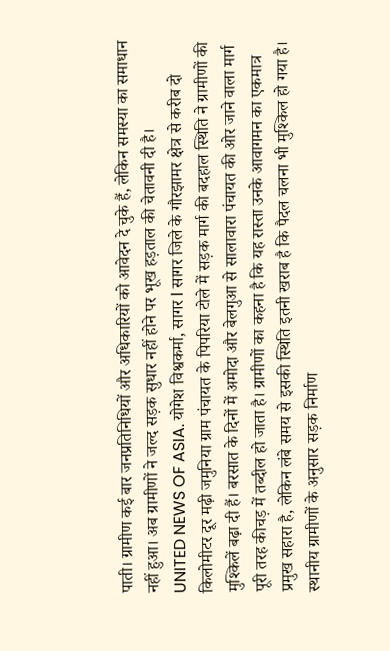पाती। ग्रामीण कई बार जनप्रतिनिधियों और अधिकारियों को आवेदन दे चुके हैं, लेकिन समस्या का समाधान नहीं हुआ। अब ग्रामीणों ने जल्द सड़क सुधार नहीं होने पर भूख हड़ताल की चेतावनी दी है।
UNITED NEWS OF ASIA. योगेश विश्वकर्मा, सागर l सागर जिले के गौरझामर क्षेत्र से करीब दो किलोमीटर दूर मढ़ी जमुनिया ग्राम पंचायत के पिपरिया टोले में सड़क मार्ग की बदहाल स्थिति ने ग्रामीणों की मुश्किलें बढ़ा दी हैं। बरसात के दिनों में अमोदा और बेलगुआ से सालावारा पंचायत की ओर जाने वाला मार्ग पूरी तरह कीचड़ में तब्दील हो जाता है। ग्रामीणों का कहना है कि यह रास्ता उनके आवागमन का एकमात्र प्रमुख सहारा है, लेकिन लंबे समय से इसकी स्थिति इतनी खराब है कि पैदल चलना भी मुश्किल हो गया है।
स्थानीय ग्रामीणों के अनुसार सड़क निर्माण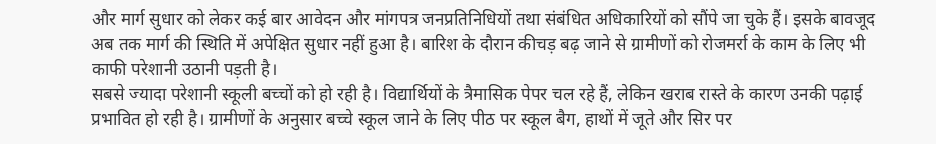और मार्ग सुधार को लेकर कई बार आवेदन और मांगपत्र जनप्रतिनिधियों तथा संबंधित अधिकारियों को सौंपे जा चुके हैं। इसके बावजूद अब तक मार्ग की स्थिति में अपेक्षित सुधार नहीं हुआ है। बारिश के दौरान कीचड़ बढ़ जाने से ग्रामीणों को रोजमर्रा के काम के लिए भी काफी परेशानी उठानी पड़ती है।
सबसे ज्यादा परेशानी स्कूली बच्चों को हो रही है। विद्यार्थियों के त्रैमासिक पेपर चल रहे हैं, लेकिन खराब रास्ते के कारण उनकी पढ़ाई प्रभावित हो रही है। ग्रामीणों के अनुसार बच्चे स्कूल जाने के लिए पीठ पर स्कूल बैग, हाथों में जूते और सिर पर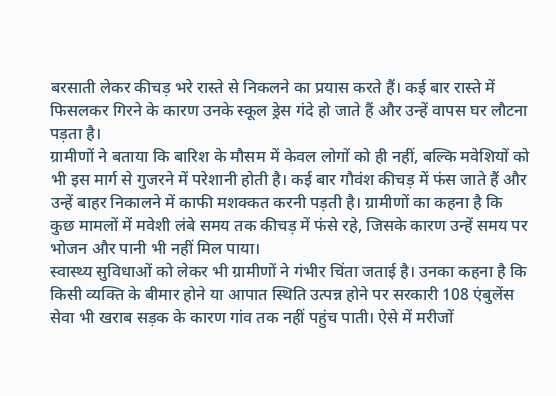बरसाती लेकर कीचड़ भरे रास्ते से निकलने का प्रयास करते हैं। कई बार रास्ते में फिसलकर गिरने के कारण उनके स्कूल ड्रेस गंदे हो जाते हैं और उन्हें वापस घर लौटना पड़ता है।
ग्रामीणों ने बताया कि बारिश के मौसम में केवल लोगों को ही नहीं, बल्कि मवेशियों को भी इस मार्ग से गुजरने में परेशानी होती है। कई बार गौवंश कीचड़ में फंस जाते हैं और उन्हें बाहर निकालने में काफी मशक्कत करनी पड़ती है। ग्रामीणों का कहना है कि कुछ मामलों में मवेशी लंबे समय तक कीचड़ में फंसे रहे, जिसके कारण उन्हें समय पर भोजन और पानी भी नहीं मिल पाया।
स्वास्थ्य सुविधाओं को लेकर भी ग्रामीणों ने गंभीर चिंता जताई है। उनका कहना है कि किसी व्यक्ति के बीमार होने या आपात स्थिति उत्पन्न होने पर सरकारी 108 एंबुलेंस सेवा भी खराब सड़क के कारण गांव तक नहीं पहुंच पाती। ऐसे में मरीजों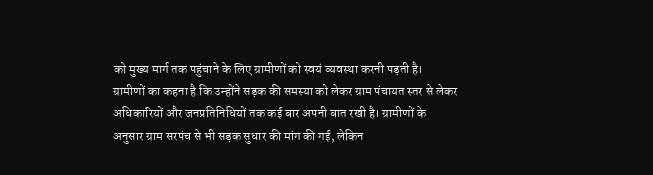को मुख्य मार्ग तक पहुंचाने के लिए ग्रामीणों को स्वयं व्यवस्था करनी पड़ती है।
ग्रामीणों का कहना है कि उन्होंने सड़क की समस्या को लेकर ग्राम पंचायत स्तर से लेकर अधिकारियों और जनप्रतिनिधियों तक कई बार अपनी बात रखी है। ग्रामीणों के अनुसार ग्राम सरपंच से भी सड़क सुधार की मांग की गई, लेकिन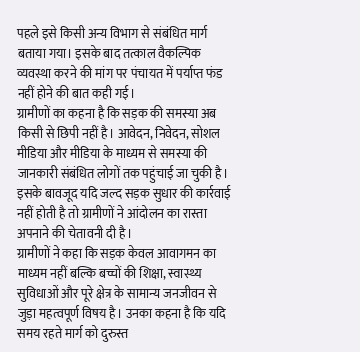पहले इसे किसी अन्य विभाग से संबंधित मार्ग बताया गया। इसके बाद तत्काल वैकल्पिक व्यवस्था करने की मांग पर पंचायत में पर्याप्त फंड नहीं होने की बात कही गई।
ग्रामीणों का कहना है कि सड़क की समस्या अब किसी से छिपी नहीं है। आवेदन, निवेदन, सोशल मीडिया और मीडिया के माध्यम से समस्या की जानकारी संबंधित लोगों तक पहुंचाई जा चुकी है। इसके बावजूद यदि जल्द सड़क सुधार की कार्रवाई नहीं होती है तो ग्रामीणों ने आंदोलन का रास्ता अपनाने की चेतावनी दी है।
ग्रामीणों ने कहा कि सड़क केवल आवागमन का माध्यम नहीं बल्कि बच्चों की शिक्षा, स्वास्थ्य सुविधाओं और पूरे क्षेत्र के सामान्य जनजीवन से जुड़ा महत्वपूर्ण विषय है। उनका कहना है कि यदि समय रहते मार्ग को दुरुस्त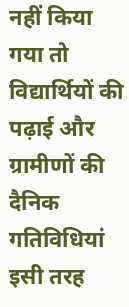नहीं किया गया तो विद्यार्थियों की पढ़ाई और ग्रामीणों की दैनिक गतिविधियां इसी तरह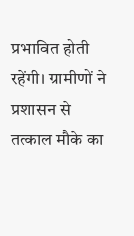प्रभावित होती रहेंगी। ग्रामीणों ने प्रशासन से तत्काल मौके का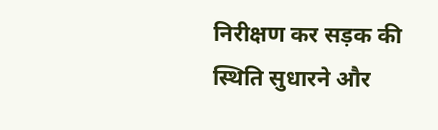निरीक्षण कर सड़क की स्थिति सुधारने और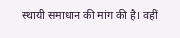स्थायी समाधान की मांग की है। वहीं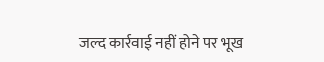जल्द कार्रवाई नहीं होने पर भूख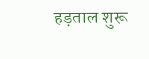हड़ताल शुरू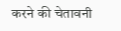करने की चेतावनी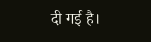दी गई है।